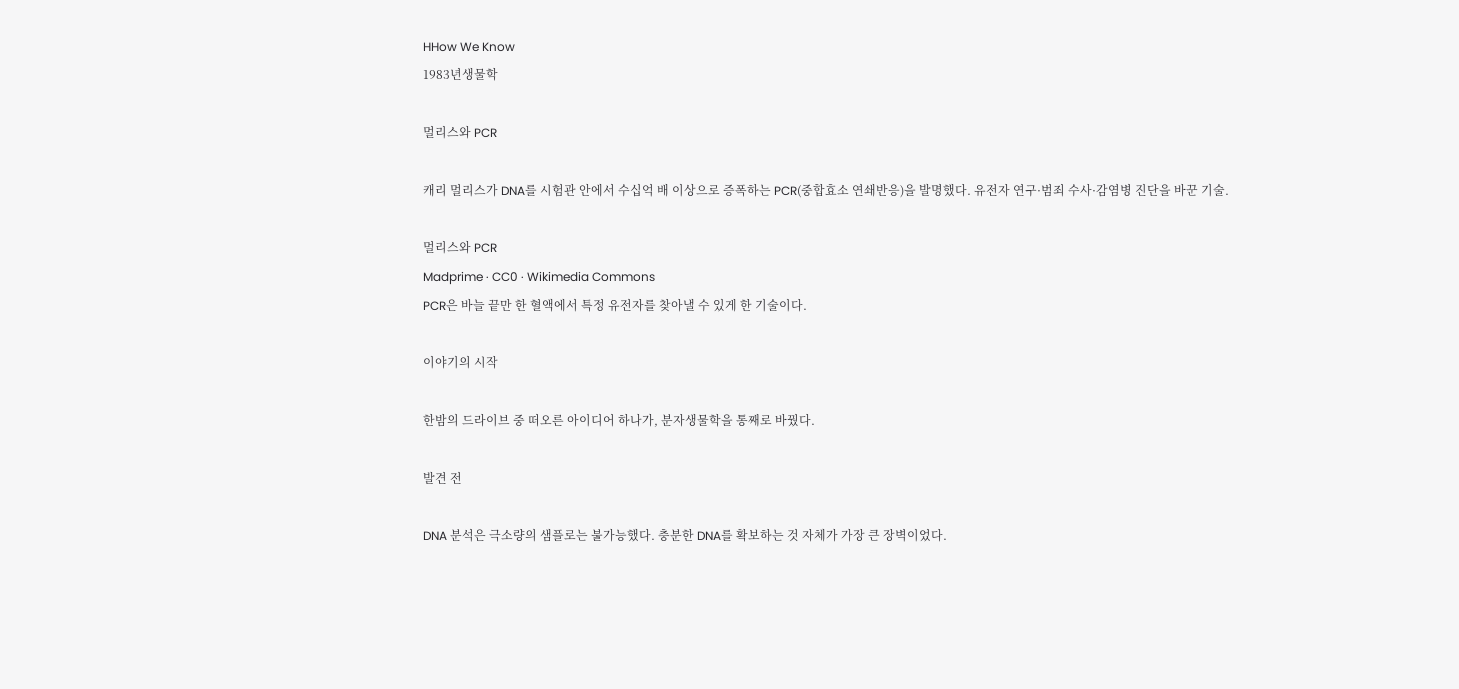HHow We Know
1983년생물학

멀리스와 PCR

캐리 멀리스가 DNA를 시험관 안에서 수십억 배 이상으로 증폭하는 PCR(중합효소 연쇄반응)을 발명했다. 유전자 연구·범죄 수사·감염병 진단을 바꾼 기술.

멀리스와 PCR
Madprime · CC0 · Wikimedia Commons
PCR은 바늘 끝만 한 혈액에서 특정 유전자를 찾아낼 수 있게 한 기술이다.

이야기의 시작

한밤의 드라이브 중 떠오른 아이디어 하나가, 분자생물학을 통째로 바꿨다.

발견 전

DNA 분석은 극소량의 샘플로는 불가능했다. 충분한 DNA를 확보하는 것 자체가 가장 큰 장벽이었다.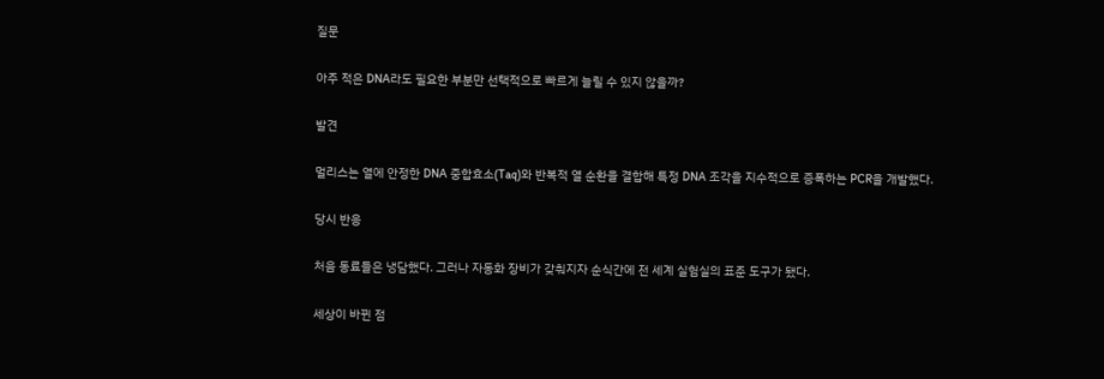질문

아주 적은 DNA라도 필요한 부분만 선택적으로 빠르게 늘릴 수 있지 않을까?

발견

멀리스는 열에 안정한 DNA 중합효소(Taq)와 반복적 열 순환을 결합해 특정 DNA 조각을 지수적으로 증폭하는 PCR을 개발했다.

당시 반응

처음 동료들은 냉담했다. 그러나 자동화 장비가 갖춰지자 순식간에 전 세계 실험실의 표준 도구가 됐다.

세상이 바뀐 점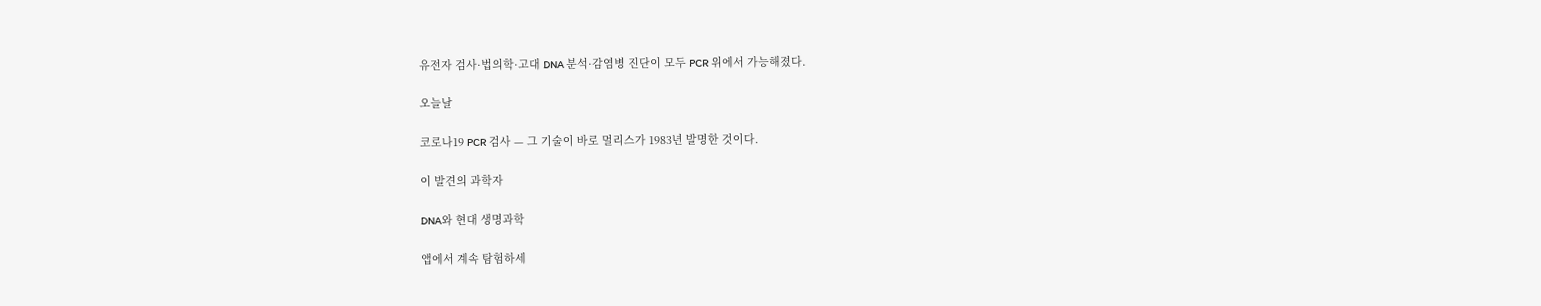유전자 검사·법의학·고대 DNA 분석·감염병 진단이 모두 PCR 위에서 가능해졌다.

오늘날

코로나19 PCR 검사 — 그 기술이 바로 멀리스가 1983년 발명한 것이다.

이 발견의 과학자

DNA와 현대 생명과학

앱에서 계속 탐험하세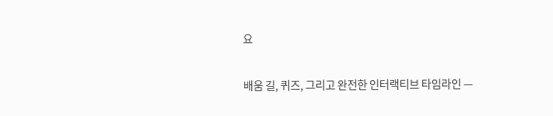요

배움 길, 퀴즈, 그리고 완전한 인터랙티브 타임라인 —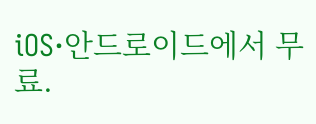iOS·안드로이드에서 무료.